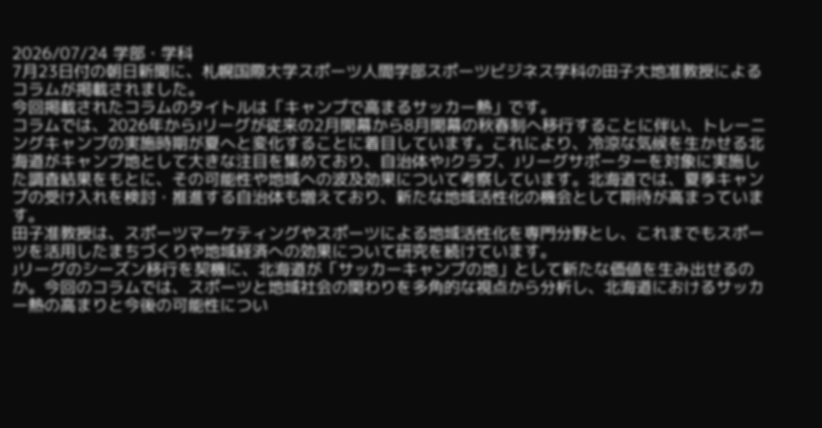2026/07/24 学部・学科
7月23日付の朝日新聞に、札幌国際大学スポーツ人間学部スポーツビジネス学科の田子大地准教授によるコラムが掲載されました。
今回掲載されたコラムのタイトルは「キャンプで高まるサッカー熱」です。
コラムでは、2026年からJリーグが従来の2月開幕から8月開幕の秋春制へ移行することに伴い、トレーニングキャンプの実施時期が夏へと変化することに着目しています。これにより、冷涼な気候を生かせる北海道がキャンプ地として大きな注目を集めており、自治体やJクラブ、Jリーグサポーターを対象に実施した調査結果をもとに、その可能性や地域への波及効果について考察しています。北海道では、夏季キャンプの受け入れを検討・推進する自治体も増えており、新たな地域活性化の機会として期待が高まっています。
田子准教授は、スポーツマーケティングやスポーツによる地域活性化を専門分野とし、これまでもスポーツを活用したまちづくりや地域経済への効果について研究を続けています。
Jリーグのシーズン移行を契機に、北海道が「サッカーキャンプの地」として新たな価値を生み出せるのか。今回のコラムでは、スポーツと地域社会の関わりを多角的な視点から分析し、北海道におけるサッカー熱の高まりと今後の可能性につい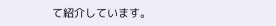て紹介しています。